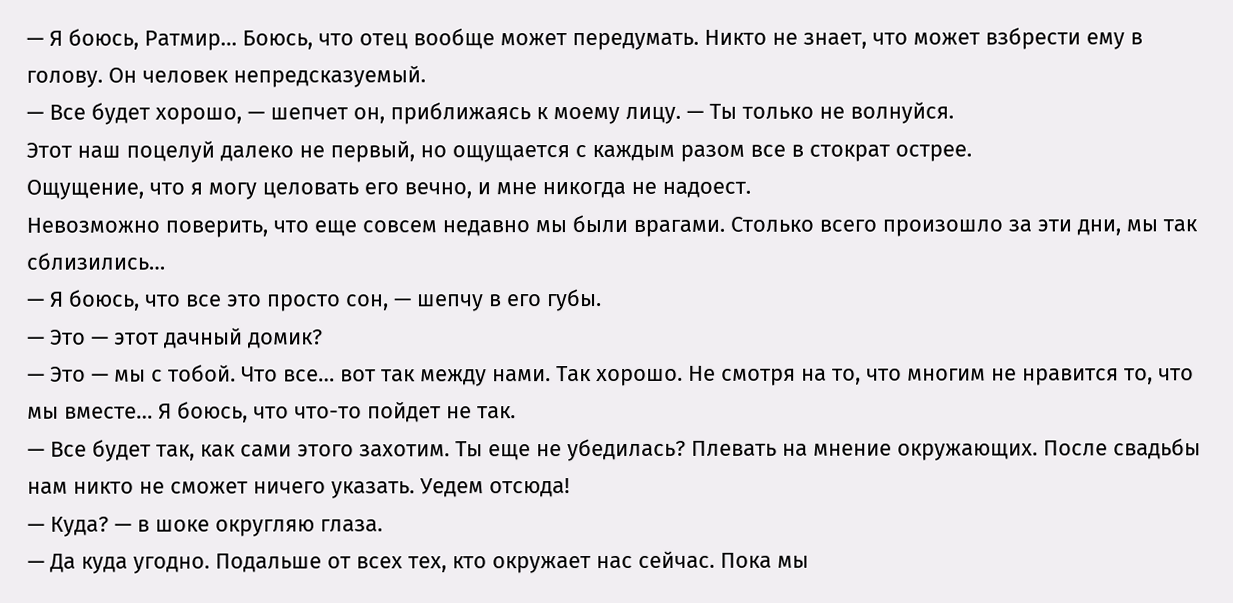— Я боюсь, Ратмир… Боюсь, что отец вообще может передумать. Никто не знает, что может взбрести ему в голову. Он человек непредсказуемый.
— Все будет хорошо, — шепчет он, приближаясь к моему лицу. — Ты только не волнуйся.
Этот наш поцелуй далеко не первый, но ощущается с каждым разом все в стократ острее.
Ощущение, что я могу целовать его вечно, и мне никогда не надоест.
Невозможно поверить, что еще совсем недавно мы были врагами. Столько всего произошло за эти дни, мы так сблизились…
— Я боюсь, что все это просто сон, — шепчу в его губы.
— Это — этот дачный домик?
— Это — мы с тобой. Что все… вот так между нами. Так хорошо. Не смотря на то, что многим не нравится то, что мы вместе… Я боюсь, что что-то пойдет не так.
— Все будет так, как сами этого захотим. Ты еще не убедилась? Плевать на мнение окружающих. После свадьбы нам никто не сможет ничего указать. Уедем отсюда!
— Куда? — в шоке округляю глаза.
— Да куда угодно. Подальше от всех тех, кто окружает нас сейчас. Пока мы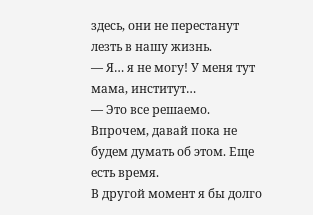здесь, они не перестанут лезть в нашу жизнь.
— Я… я не могу! У меня тут мама, институт…
— Это все решаемо. Впрочем, давай пока не будем думать об этом. Еще есть время.
В другой момент я бы долго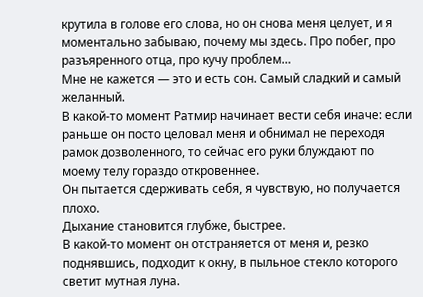крутила в голове его слова, но он снова меня целует, и я моментально забываю, почему мы здесь. Про побег, про разъяренного отца, про кучу проблем…
Мне не кажется — это и есть сон. Самый сладкий и самый желанный.
В какой-то момент Ратмир начинает вести себя иначе: если раньше он посто целовал меня и обнимал не переходя рамок дозволенного, то сейчас его руки блуждают по моему телу гораздо откровеннее.
Он пытается сдерживать себя, я чувствую, но получается плохо.
Дыхание становится глубже, быстрее.
В какой-то момент он отстраняется от меня и, резко поднявшись, подходит к окну, в пыльное стекло которого светит мутная луна.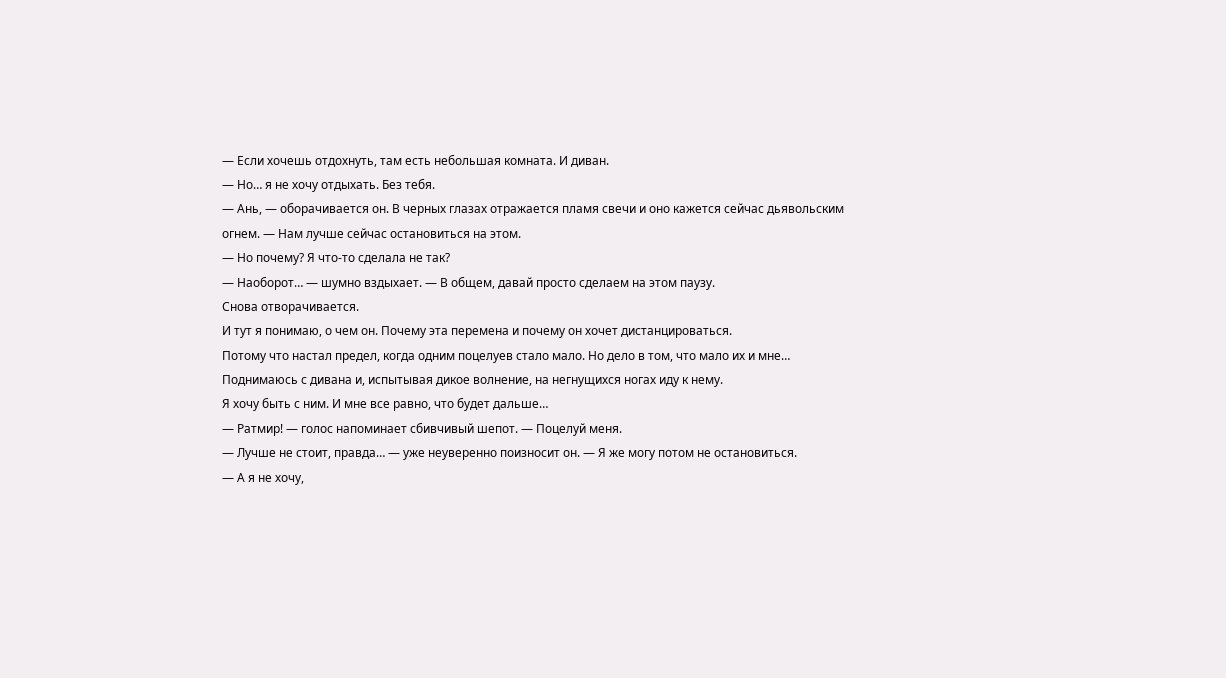— Если хочешь отдохнуть, там есть небольшая комната. И диван.
— Но… я не хочу отдыхать. Без тебя.
— Ань, — оборачивается он. В черных глазах отражается пламя свечи и оно кажется сейчас дьявольским огнем. — Нам лучше сейчас остановиться на этом.
— Но почему? Я что-то сделала не так?
— Наоборот… — шумно вздыхает. — В общем, давай просто сделаем на этом паузу.
Снова отворачивается.
И тут я понимаю, о чем он. Почему эта перемена и почему он хочет дистанцироваться.
Потому что настал предел, когда одним поцелуев стало мало. Но дело в том, что мало их и мне…
Поднимаюсь с дивана и, испытывая дикое волнение, на негнущихся ногах иду к нему.
Я хочу быть с ним. И мне все равно, что будет дальше…
— Ратмир! — голос напоминает сбивчивый шепот. — Поцелуй меня.
— Лучше не стоит, правда… — уже неуверенно поизносит он. — Я же могу потом не остановиться.
— А я не хочу,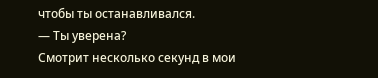чтобы ты останавливался.
— Ты уверена?
Смотрит несколько секунд в мои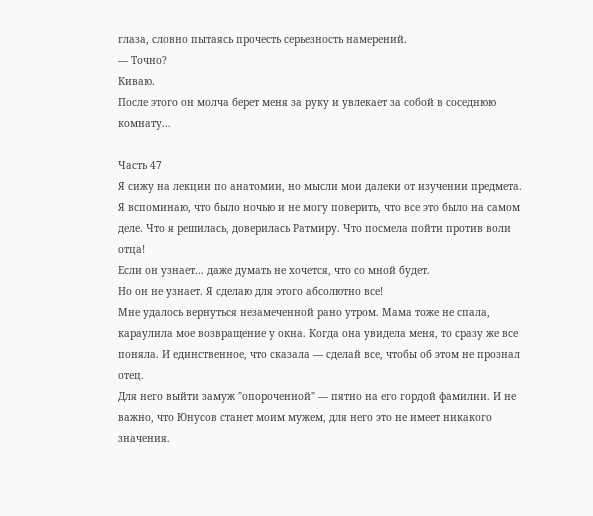глаза, словно пытаясь прочесть серьезность намерений.
— Точно?
Киваю.
После этого он молча берет меня за руку и увлекает за собой в соседнюю комнату…

Часть 47
Я сижу на лекции по анатомии, но мысли мои далеки от изучении предмета.
Я вспоминаю, что было ночью и не могу поверить, что все это было на самом деле. Что я решилась, доверилась Ратмиру. Что посмела пойти против воли отца!
Если он узнает… даже думать не хочется, что со мной будет.
Но он не узнает. Я сделаю для этого абсолютно все!
Мне удалось вернуться незамеченной рано утром. Мама тоже не спала, караулила мое возвращение у окна. Когда она увидела меня, то сразу же все поняла. И единственное, что сказала — сделай все, чтобы об этом не прознал отец.
Для него выйти замуж "опороченной" — пятно на его гордой фамилии. И не важно, что Юнусов станет моим мужем, для него это не имеет никакого значения.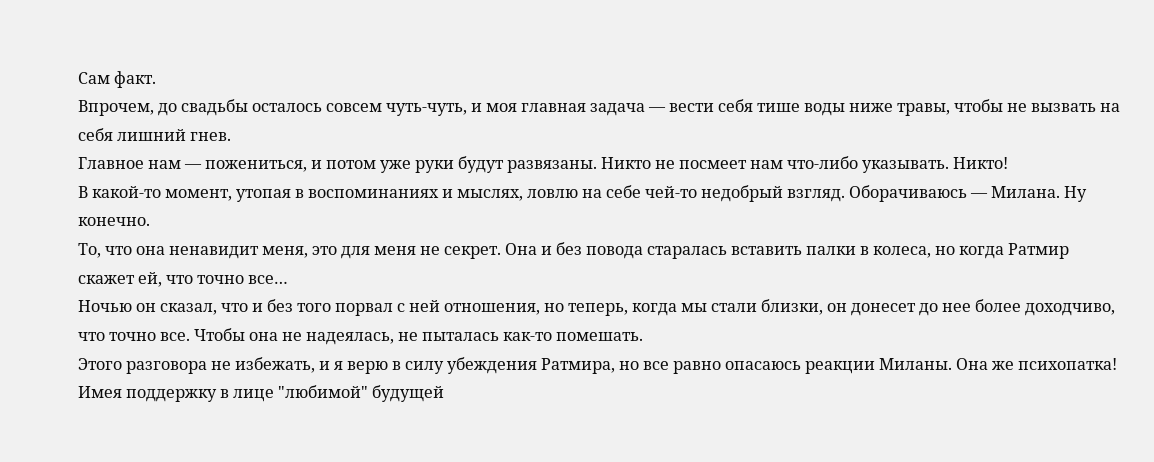Сам факт.
Впрочем, до свадьбы осталось совсем чуть-чуть, и моя главная задача — вести себя тише воды ниже травы, чтобы не вызвать на себя лишний гнев.
Главное нам — пожениться, и потом уже руки будут развязаны. Никто не посмеет нам что-либо указывать. Никто!
В какой-то момент, утопая в воспоминаниях и мыслях, ловлю на себе чей-то недобрый взгляд. Оборачиваюсь — Милана. Ну конечно.
То, что она ненавидит меня, это для меня не секрет. Она и без повода старалась вставить палки в колеса, но когда Ратмир скажет ей, что точно все…
Ночью он сказал, что и без того порвал с ней отношения, но теперь, когда мы стали близки, он донесет до нее более доходчиво, что точно все. Чтобы она не надеялась, не пыталась как-то помешать.
Этого разговора не избежать, и я верю в силу убеждения Ратмира, но все равно опасаюсь реакции Миланы. Она же психопатка! Имея поддержку в лице "любимой" будущей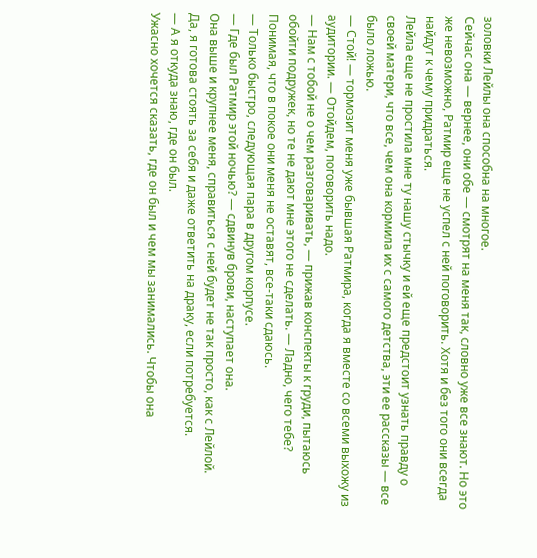золовки Лейлы она способна на многое.
Сейчас она — вернее, они обе — смотрят на меня так, словно уже все знают. Но это же невозможно, Ратмир еще не успел с ней поговорить. Хотя и без того они всегда найдут к чему придраться.
Лейла еще не простила мне ту нашу стычку и ей еще предстоит узнать правду о своей матери, что все, чем она кормила их с самого детства, эти ее рассказы — все было ложью.
— Стой! — тормозит меня уже бывшая Ратмира, когда я вместе со всеми выхожу из аудитории. — Отойдем, поговорить надо.
— Нам с тобой не о чем разговаривать, — прижав конспекты к груди, пытаюсь обойти подружек, но те не дают мне этого не сделать. — Ладно, чего тебе?
Понимая, что в покое они меня не оставят, все-таки сдаюсь.
— Только быстро, следующая пара в другом корпусе.
— Где был Ратмир этой ночью? — сдвинув брови, наступает она.
Она выше и крупнее меня, справиться с ней будет не так просто, как с Лейлой.
Да, я готова стоять за себя и даже ответить на драку, если потребуется.
— А я откуда знаю, где он был.
Ужасно хочется сказать, где он был и чем мы занимались. Чтобы она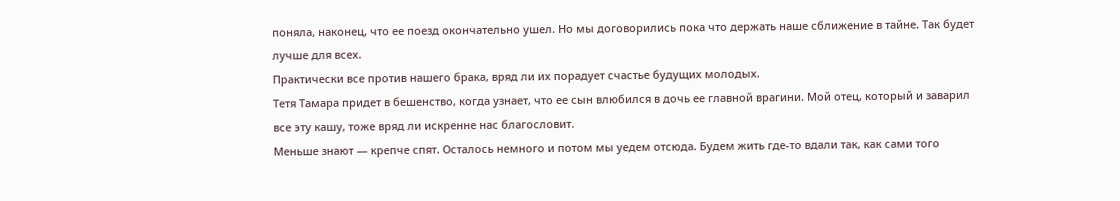поняла, наконец, что ее поезд окончательно ушел. Но мы договорились пока что держать наше сближение в тайне. Так будет лучше для всех.
Практически все против нашего брака, вряд ли их порадует счастье будущих молодых.
Тетя Тамара придет в бешенство, когда узнает, что ее сын влюбился в дочь ее главной врагини. Мой отец, который и заварил все эту кашу, тоже вряд ли искренне нас благословит.
Меньше знают — крепче спят. Осталось немного и потом мы уедем отсюда. Будем жить где-то вдали так, как сами того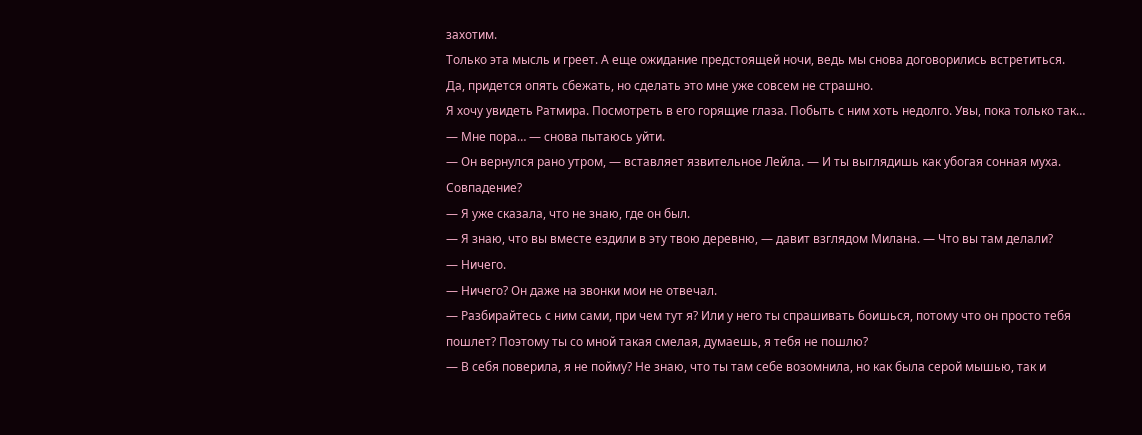захотим.
Только эта мысль и греет. А еще ожидание предстоящей ночи, ведь мы снова договорились встретиться. Да, придется опять сбежать, но сделать это мне уже совсем не страшно.
Я хочу увидеть Ратмира. Посмотреть в его горящие глаза. Побыть с ним хоть недолго. Увы, пока только так…
— Мне пора… — снова пытаюсь уйти.
— Он вернулся рано утром, — вставляет язвительное Лейла. — И ты выглядишь как убогая сонная муха. Совпадение?
— Я уже сказала, что не знаю, где он был.
— Я знаю, что вы вместе ездили в эту твою деревню, — давит взглядом Милана. — Что вы там делали?
— Ничего.
— Ничего? Он даже на звонки мои не отвечал.
— Разбирайтесь с ним сами, при чем тут я? Или у него ты спрашивать боишься, потому что он просто тебя пошлет? Поэтому ты со мной такая смелая, думаешь, я тебя не пошлю?
— В себя поверила, я не пойму? Не знаю, что ты там себе возомнила, но как была серой мышью, так и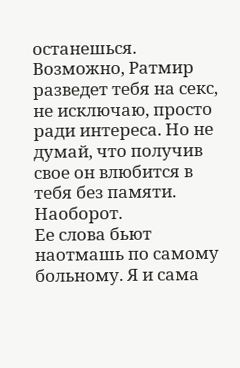останешься. Возможно, Ратмир разведет тебя на секс, не исключаю, просто ради интереса. Но не думай, что получив свое он влюбится в тебя без памяти. Наоборот.
Ее слова бьют наотмашь по самому больному. Я и сама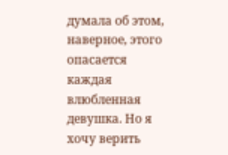думала об этом, наверное, этого опасается каждая влюбленная девушка. Но я хочу верить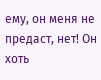ему, он меня не предаст, нет! Он хоть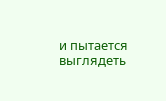и пытается выглядеть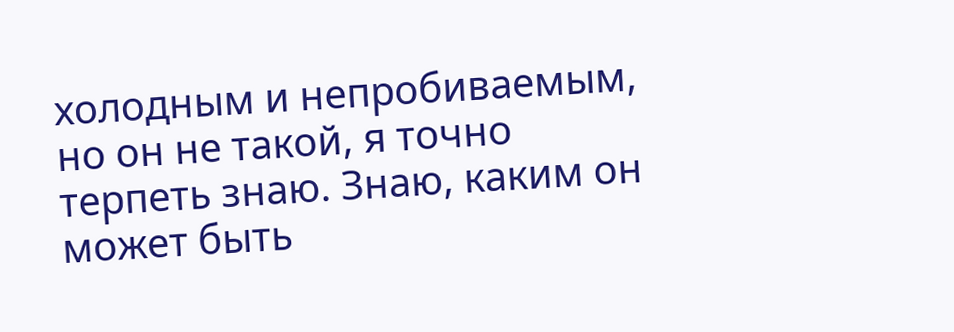холодным и непробиваемым, но он не такой, я точно терпеть знаю. Знаю, каким он может быть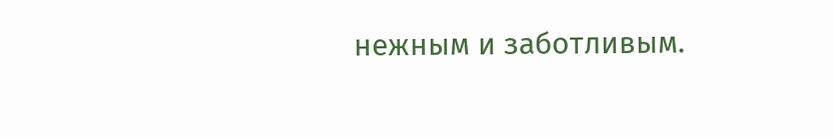нежным и заботливым.